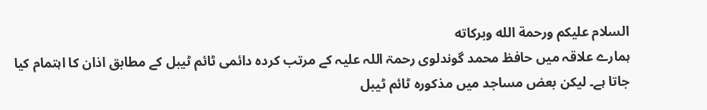السلام عليكم ورحمة الله وبركاته
ہمارے علاقہ میں حافظ محمد گوندلوی رحمۃ اللہ علیہ کے مرتب کردہ دائمی ٹائم ٹیبل کے مطابق اذان کا اہتمام کیا جاتا ہے۔ لیکن بعض مساجد میں مذکورہ ٹائم ٹیبل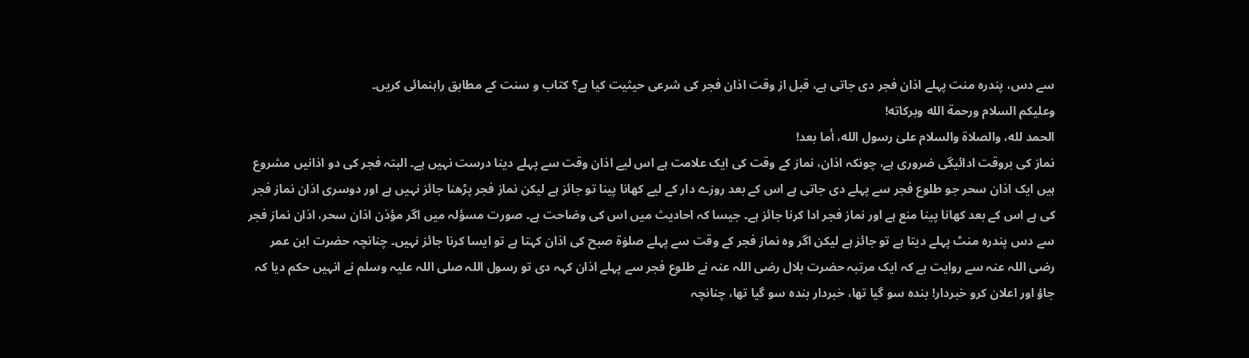سے دس، پندرہ منت پہلے اذان فجر دی جاتی ہے، قبل از وقت اذان فجر کی شرعی حیثیت کیا ہے؟ کتاب و سنت کے مطابق راہنمائی کریں۔
وعلیکم السلام ورحمة الله وبرکاته!
الحمد لله، والصلاة والسلام علىٰ رسول الله، أما بعد!
نماز کی بروقت ادائیگی ضروری ہے، چونکہ اذان، نماز کے وقت کی ایک علامت ہے اس لیے اذان وقت سے پہلے دینا درست نہیں ہے۔ البتہ فجر کی دو اذانیں مشروع ہیں ایک اذان سحر جو طلوع فجر سے پہلے دی جاتی ہے اس کے بعد روزے دار کے لیے کھانا پینا تو جائز ہے لیکن نماز فجر پڑھنا جائز نہیں ہے اور دوسری اذان نماز فجر کی ہے اس کے بعد کھانا پینا منع ہے اور نماز فجر ادا کرنا جائز ہے۔ جیسا کہ احادیث میں اس کی وضاحت ہے۔ صورت مسؤلہ میں اگر مؤذن اذان سحر، اذان نماز فجر سے دس پندرہ منٹ پہلے دیتا ہے تو جائز ہے لیکن اگر وہ نماز فجر کے وقت سے پہلے صلوٰۃ صبح کی اذان کہتا ہے تو ایسا کرنا جائز نہیں۔ چنانچہ حضرت ابن عمر رضی اللہ عنہ سے روایت ہے کہ ایک مرتبہ حضرت بلال رضی اللہ عنہ نے طلوع فجر سے پہلے اذان کہہ دی تو رسول اللہ صلی اللہ علیہ وسلم نے انہیں حکم دیا کہ جاؤ اور اعلان کرو خبردار! بندہ سو گیا تھا، خبردار بندہ سو گیا تھا، چنانچہ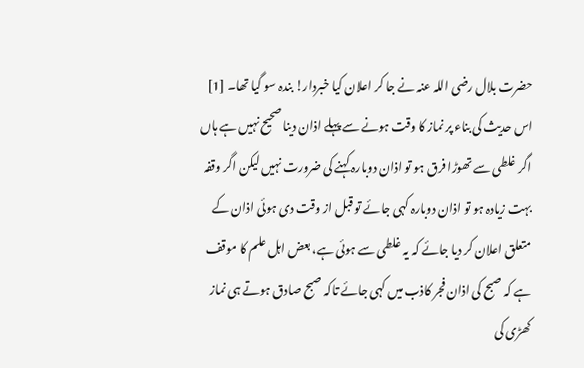حضرت بلال رضی اللہ عنہ نے جا کر اعلان کیا خبردار! بندہ سو گیا تھا۔ [1]
اس حدیث کی بناء پر نماز کا وقت ہونے سے پہلے اذان دینا صحیح نہیں ہے ہاں اگر غلطی سے تھوڑا فرق ہو تو اذان دوبارہ کہنے کی ضرورت نہیں لیکن اگر وقفہ بہت زیادہ ہو تو اذان دوبارہ کہی جائے تو قبل از وقت دی ہوئی اذان کے متعلق اعلان کر دیا جائے کہ یہ غلطی سے ہوئی ہے، بعض اہل علم کا موقف ہے کہ صبح کی اذان فجر کاذب میں کہی جائے تاکہ صبح صادق ہوتے ہی نماز کھڑی کی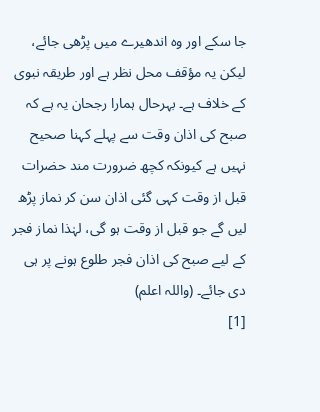جا سکے اور وہ اندھیرے میں پڑھی جائے، لیکن یہ مؤقف محل نظر ہے اور طریقہ نبوی کے خلاف ہے۔ بہرحال ہمارا رجحان یہ ہے کہ صبح کی اذان وقت سے پہلے کہنا صحیح نہیں ہے کیونکہ کچھ ضرورت مند حضرات قبل از وقت کہی گئی اذان سن کر نماز پڑھ لیں گے جو قبل از وقت ہو گی، لہٰذا نماز فجر کے لیے صبح کی اذان فجر طلوع ہونے پر ہی دی جائے۔ (واللہ اعلم)
[1]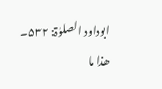ابوداود الصلوٰۃ: ۵۳۲۔
ھذا ما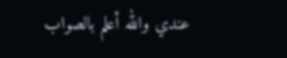عندي والله أعلم بالصواب